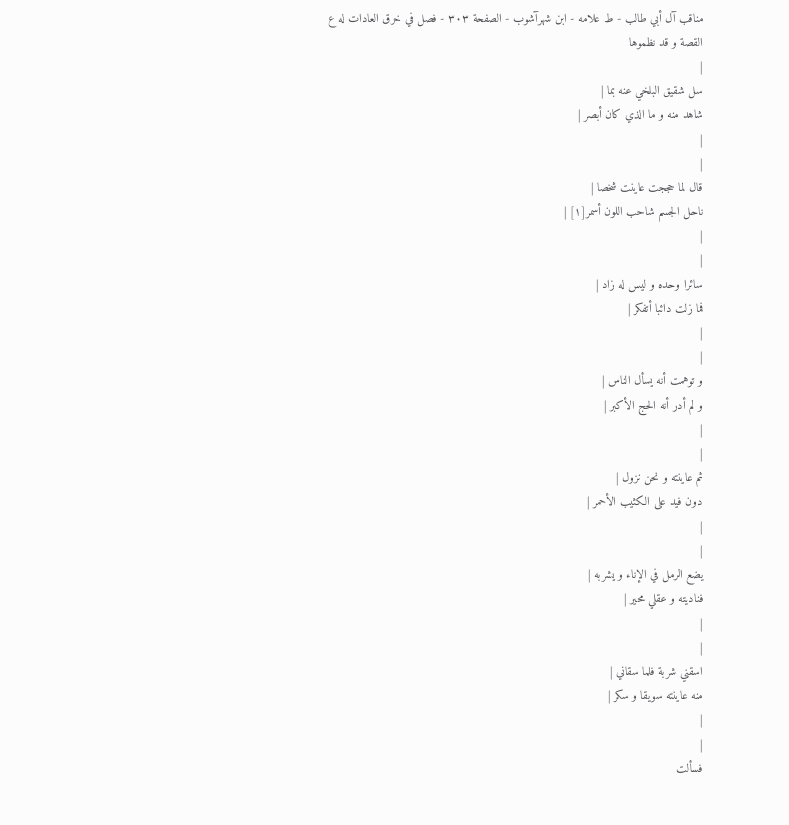مناقب آل أبي طالب - ط علامه - ابن شهرآشوب - الصفحة ٣٠٣ - فصل في خرق العادات له ع
القصة و قد نظموها
|
سل شقيق البلخي عنه بما |
شاهد منه و ما الذي كان أبصر |
|
|
قال لما حججت عاينت شخصا |
ناحل الجسم شاحب اللون أسمر[١] |
|
|
سائرا وحده و ليس له زاد |
فما زلت دائبا أتفكر |
|
|
و توهمت أنه يسأل الناس |
و لم أدر أنه الحج الأكبر |
|
|
ثم عاينته و نحن نزول |
دون فيد على الكثيب الأحمر |
|
|
يضع الرمل في الإناء و يشربه |
فناديته و عقلي محير |
|
|
اسقني شربة فلما سقاني |
منه عاينته سويقا و سكر |
|
|
فسألت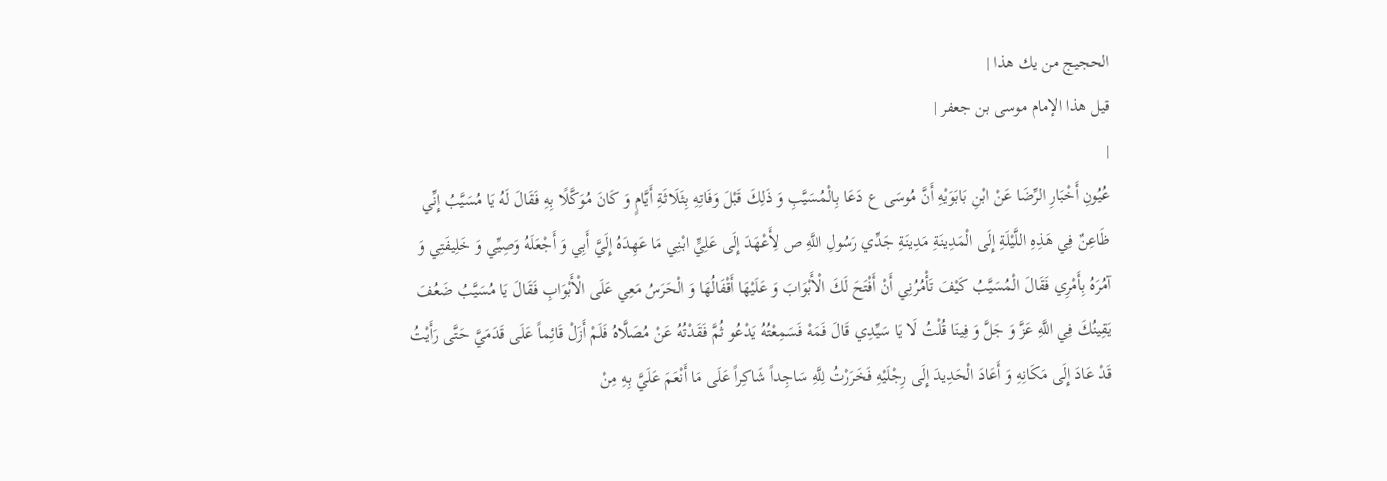الحجيج من يك هذا |
قيل هذا الإمام موسى بن جعفر |
|
عُيُونِ أَخْبَارِ الرِّضَا عَنْ ابْنِ بَابَوَيْهِ أَنَّ مُوسَى ع دَعَا بِالْمُسَيَّبِ وَ ذَلِكَ قَبْلَ وَفَاتِهِ بِثَلَاثَةِ أَيَّامٍ وَ كَانَ مُوَكَّلًا بِهِ فَقَالَ لَهُ يَا مُسَيَّبُ إِنِّي ظَاعِنٌ فِي هَذِهِ اللَّيْلَةِ إِلَى الْمَدِينَةِ مَدِينَةِ جَدِّي رَسُولِ اللَّهِ ص لِأَعْهَدَ إِلَى عَلِيٍّ ابْنِي مَا عَهِدَهُ إِلَيَّ أَبِي وَ أَجْعَلَهُ وَصِيِّي وَ خَلِيفَتِي وَ آمُرَهُ بِأَمْرِي فَقَالَ الْمُسَيَّبُ كَيْفَ تَأْمُرُنِي أَنْ أَفْتَحَ لَكَ الْأَبْوَابَ وَ عَلَيْهَا أَقْفَالُهَا وَ الْحَرَسُ مَعِي عَلَى الْأَبْوَابِ فَقَالَ يَا مُسَيَّبُ ضَعُفَ يَقِينُكَ فِي اللَّهِ عَزَّ وَ جَلَّ وَ فِينَا قُلْتُ لَا يَا سَيِّدِي قَالَ فَمَهْ فَسَمِعْتُهُ يَدْعُو ثُمَّ فَقَدْتُهُ عَنْ مُصَلَّاهُ فَلَمْ أَزَلْ قَائِماً عَلَى قَدَمَيَّ حَتَّى رَأَيْتُ قَدْ عَادَ إِلَى مَكَانِهِ وَ أَعَادَ الْحَدِيدَ إِلَى رِجْلَيْهِ فَخَرَرْتُ لِلَّهِ سَاجِداً شَاكِراً عَلَى مَا أَنْعَمَ عَلَيَّ بِهِ مِنْ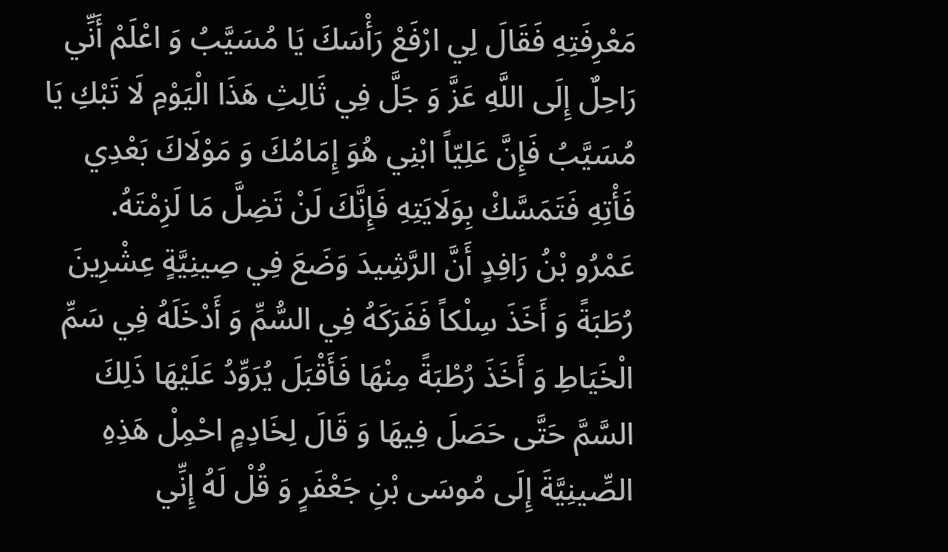مَعْرِفَتِهِ فَقَالَ لِي ارْفَعْ رَأْسَكَ يَا مُسَيَّبُ وَ اعْلَمْ أَنِّي رَاحِلٌ إِلَى اللَّهِ عَزَّ وَ جَلَّ فِي ثَالِثِ هَذَا الْيَوْمِ لَا تَبْكِ يَا مُسَيَّبُ فَإِنَّ عَلِيّاً ابْنِي هُوَ إِمَامُكَ وَ مَوْلَاكَ بَعْدِي فَأْتِهِ فَتَمَسَّكْ بِوَلَايَتِهِ فَإِنَّكَ لَنْ تَضِلَّ مَا لَزِمْتَهُ.
عَمْرُو بْنُ رَافِدٍ أَنَّ الرَّشِيدَ وَضَعَ فِي صِينِيَّةٍ عِشْرِينَ رُطَبَةً وَ أَخَذَ سِلْكاً فَفَرَكَهُ فِي السُّمِّ وَ أَدْخَلَهُ فِي سَمِّ الْخَيَاطِ وَ أَخَذَ رُطْبَةً مِنْهَا فَأَقْبَلَ يُرَوِّدُ عَلَيْهَا ذَلِكَ السَّمَّ حَتَّى حَصَلَ فِيهَا وَ قَالَ لِخَادِمٍ احْمِلْ هَذِهِ الصِّينِيَّةَ إِلَى مُوسَى بْنِ جَعْفَرٍ وَ قُلْ لَهُ إِنِّي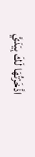اذَّخَرْتُهَا لَكَ بِيَدَيَّ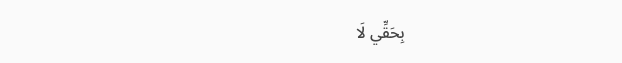بِحَقِّي لَا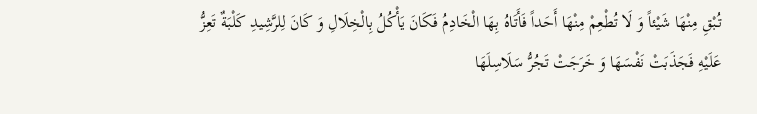تُبْقِ مِنْهَا شَيْئاً وَ لَا تُطْعِمْ مِنْهَا أَحَداً فَأَتَاهُ بِهَا الْخَادِمُ فَكَانَ يَأْكُلُ بِالْخِلَالِ وَ كَانَ لِلرَّشِيدِ كَلْبَةٌ تَعِزُّ عَلَيْهِ فَجَذَبَتْ نَفْسَهَا وَ خَرَجَتْ تَجُرُّ سَلَاسِلَهَا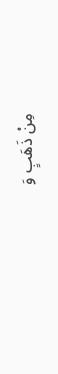مِنْ ذَهَبٍ وَ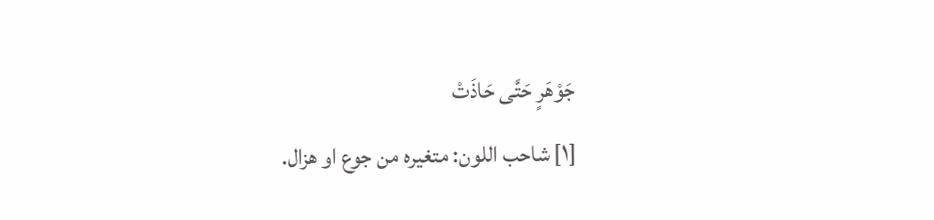جَوْهَرٍ حَتَّى حَاذَتْ
[١] شاحب اللون: متغيره من جوع او هزال.